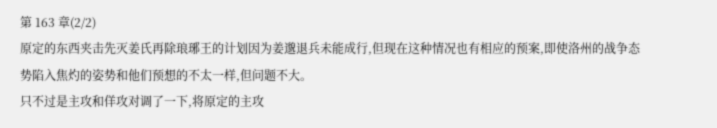第 163 章(2/2)
原定的东西夹击先灭姜氏再除琅琊王的计划因为姜邈退兵未能成行,但现在这种情况也有相应的预案,即使洛州的战争态势陷入焦灼的姿势和他们预想的不太一样,但问题不大。
只不过是主攻和佯攻对调了一下,将原定的主攻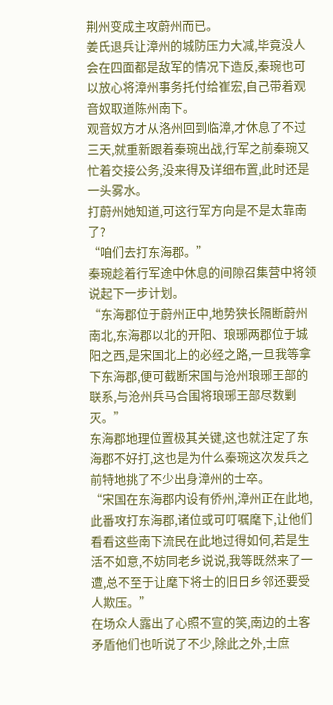荆州变成主攻蔚州而已。
姜氏退兵让漳州的城防压力大减,毕竟没人会在四面都是敌军的情况下造反,秦琬也可以放心将漳州事务托付给崔宏,自己带着观音奴取道陈州南下。
观音奴方才从洛州回到临漳,才休息了不过三天,就重新跟着秦琬出战,行军之前秦琬又忙着交接公务,没来得及详细布置,此时还是一头雾水。
打蔚州她知道,可这行军方向是不是太靠南了?
“咱们去打东海郡。”
秦琬趁着行军途中休息的间隙召集营中将领说起下一步计划。
“东海郡位于蔚州正中,地势狭长隔断蔚州南北,东海郡以北的开阳、琅琊两郡位于城阳之西,是宋国北上的必经之路,一旦我等拿下东海郡,便可截断宋国与沧州琅琊王部的联系,与沧州兵马合围将琅琊王部尽数剿灭。”
东海郡地理位置极其关键,这也就注定了东海郡不好打,这也是为什么秦琬这次发兵之前特地挑了不少出身漳州的士卒。
“宋国在东海郡内设有侨州,漳州正在此地,此番攻打东海郡,诸位或可叮嘱麾下,让他们看看这些南下流民在此地过得如何,若是生活不如意,不妨同老乡说说,我等既然来了一遭,总不至于让麾下将士的旧日乡邻还要受人欺压。”
在场众人露出了心照不宣的笑,南边的土客矛盾他们也听说了不少,除此之外,士庶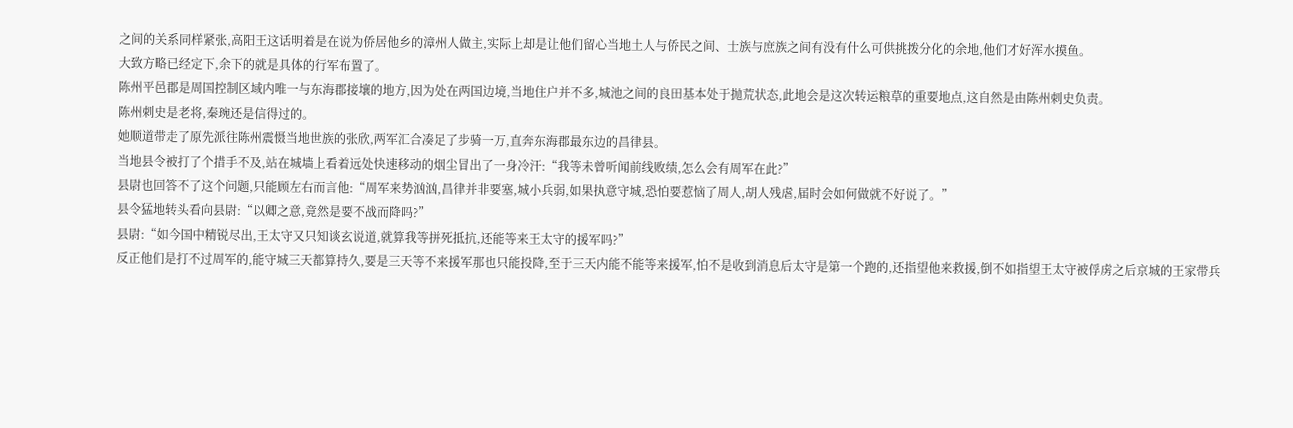之间的关系同样紧张,高阳王这话明着是在说为侨居他乡的漳州人做主,实际上却是让他们留心当地土人与侨民之间、士族与庶族之间有没有什么可供挑拨分化的余地,他们才好浑水摸鱼。
大致方略已经定下,余下的就是具体的行军布置了。
陈州平邑郡是周国控制区域内唯一与东海郡接壤的地方,因为处在两国边境,当地住户并不多,城池之间的良田基本处于抛荒状态,此地会是这次转运粮草的重要地点,这自然是由陈州刺史负责。
陈州刺史是老将,秦琬还是信得过的。
她顺道带走了原先派往陈州震慑当地世族的张欣,两军汇合凑足了步骑一万,直奔东海郡最东边的昌律县。
当地县令被打了个措手不及,站在城墙上看着远处快速移动的烟尘冒出了一身冷汗:“我等未曾听闻前线败绩,怎么会有周军在此?”
县尉也回答不了这个问题,只能顾左右而言他:“周军来势汹汹,昌律并非要塞,城小兵弱,如果执意守城,恐怕要惹恼了周人,胡人残虐,届时会如何做就不好说了。”
县令猛地转头看向县尉:“以卿之意,竟然是要不战而降吗?”
县尉:“如今国中精锐尽出,王太守又只知谈玄说道,就算我等拼死抵抗,还能等来王太守的援军吗?”
反正他们是打不过周军的,能守城三天都算持久,要是三天等不来援军那也只能投降,至于三天内能不能等来援军,怕不是收到消息后太守是第一个跑的,还指望他来救援,倒不如指望王太守被俘虏之后京城的王家带兵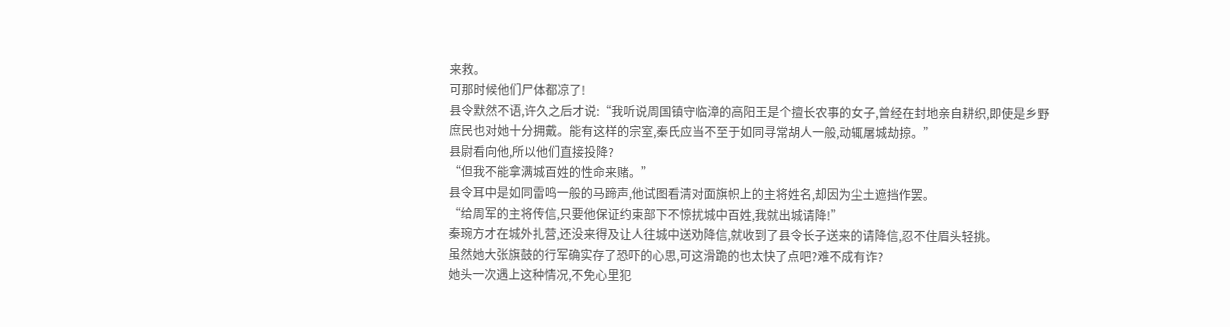来救。
可那时候他们尸体都凉了!
县令默然不语,许久之后才说:“我听说周国镇守临漳的高阳王是个擅长农事的女子,曾经在封地亲自耕织,即使是乡野庶民也对她十分拥戴。能有这样的宗室,秦氏应当不至于如同寻常胡人一般,动辄屠城劫掠。”
县尉看向他,所以他们直接投降?
“但我不能拿满城百姓的性命来赌。”
县令耳中是如同雷鸣一般的马蹄声,他试图看清对面旗帜上的主将姓名,却因为尘土遮挡作罢。
“给周军的主将传信,只要他保证约束部下不惊扰城中百姓,我就出城请降!”
秦琬方才在城外扎营,还没来得及让人往城中送劝降信,就收到了县令长子送来的请降信,忍不住眉头轻挑。
虽然她大张旗鼓的行军确实存了恐吓的心思,可这滑跪的也太快了点吧?难不成有诈?
她头一次遇上这种情况,不免心里犯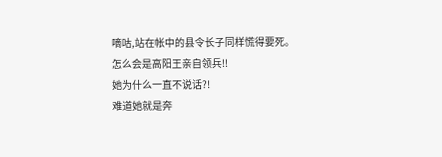嘀咕,站在帐中的县令长子同样慌得要死。
怎么会是高阳王亲自领兵!!
她为什么一直不说话?!
难道她就是奔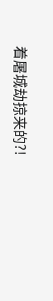着屠城劫掠来的?!